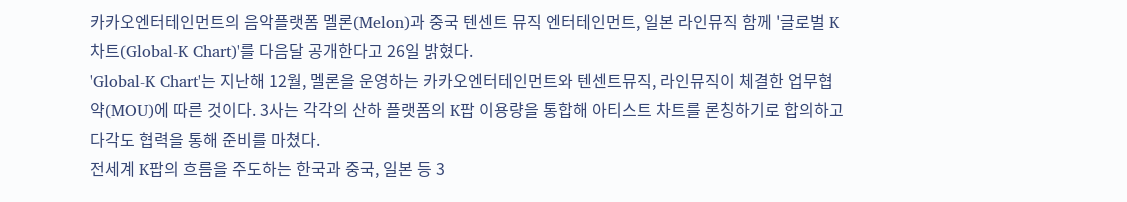카카오엔터테인먼트의 음악플랫폼 멜론(Melon)과 중국 텐센트 뮤직 엔터테인먼트, 일본 라인뮤직 함께 '글로벌 K 차트(Global-K Chart)'를 다음달 공개한다고 26일 밝혔다.
'Global-K Chart'는 지난해 12월, 멜론을 운영하는 카카오엔터테인먼트와 텐센트뮤직, 라인뮤직이 체결한 업무협약(MOU)에 따른 것이다. 3사는 각각의 산하 플랫폼의 K팝 이용량을 통합해 아티스트 차트를 론칭하기로 합의하고 다각도 협력을 통해 준비를 마쳤다.
전세계 K팝의 흐름을 주도하는 한국과 중국, 일본 등 3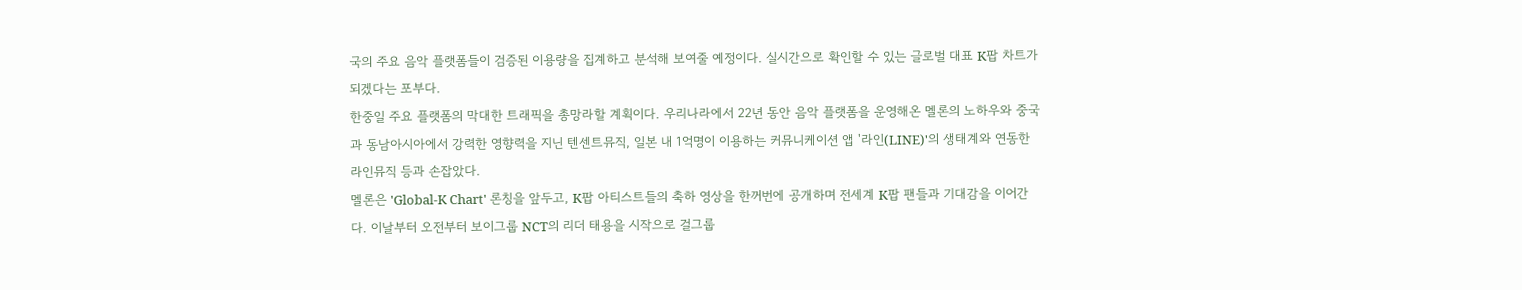국의 주요 음악 플랫폼들이 검증된 이용량을 집계하고 분석해 보여줄 예정이다. 실시간으로 확인할 수 있는 글로벌 대표 K팝 차트가 되겠다는 포부다.
한중일 주요 플랫폼의 막대한 트래픽을 총망라할 계획이다. 우리나라에서 22년 동안 음악 플랫폼을 운영해온 멜론의 노하우와 중국과 동남아시아에서 강력한 영향력을 지닌 텐센트뮤직, 일본 내 1억명이 이용하는 커뮤니케이션 앱 '라인(LINE)'의 생태계와 연동한 라인뮤직 등과 손잡았다.
멜론은 'Global-K Chart' 론칭을 앞두고, K팝 아티스트들의 축하 영상을 한꺼번에 공개하며 전세계 K팝 팬들과 기대감을 이어간다. 이날부터 오전부터 보이그룹 NCT의 리더 태용을 시작으로 걸그룹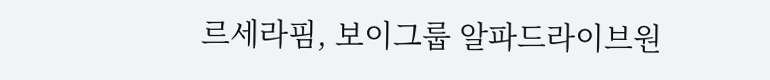르세라핌, 보이그룹 알파드라이브원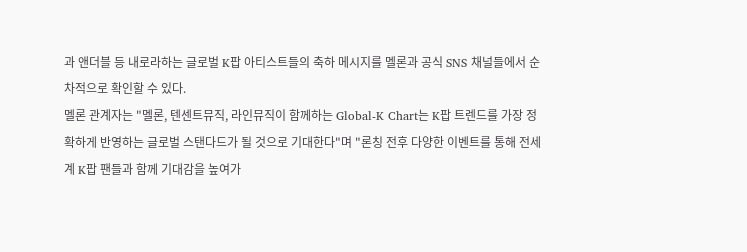과 앤더블 등 내로라하는 글로벌 K팝 아티스트들의 축하 메시지를 멜론과 공식 SNS 채널들에서 순차적으로 확인할 수 있다.
멜론 관계자는 "멜론, 텐센트뮤직, 라인뮤직이 함께하는 Global-K Chart는 K팝 트렌드를 가장 정확하게 반영하는 글로벌 스탠다드가 될 것으로 기대한다"며 "론칭 전후 다양한 이벤트를 통해 전세계 K팝 팬들과 함께 기대감을 높여가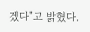겠다"고 밝혔다.